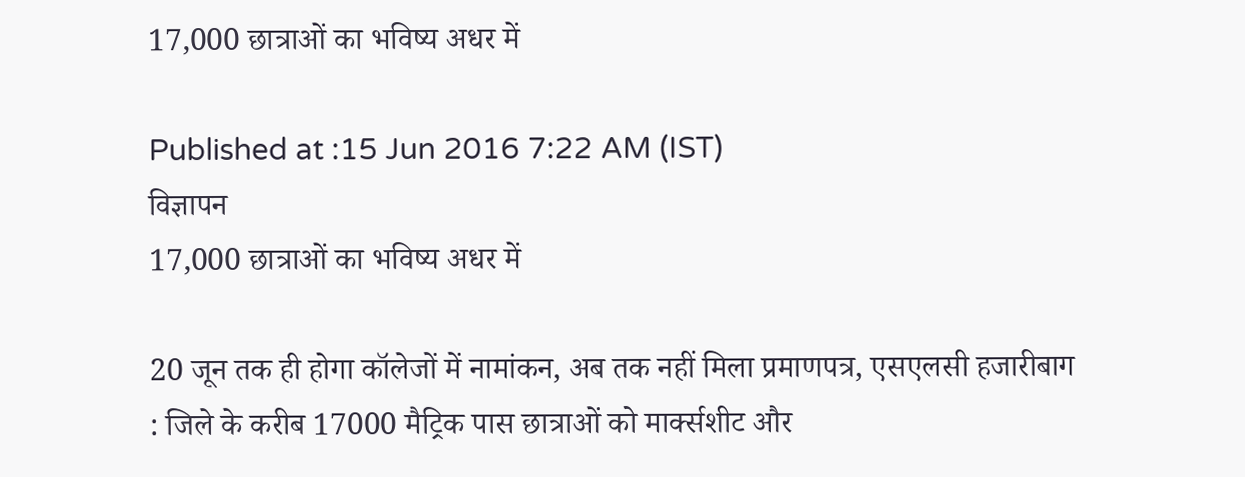17,000 छात्राओं का भविष्य अधर में

Published at :15 Jun 2016 7:22 AM (IST)
विज्ञापन
17,000 छात्राओं का भविष्य अधर में

20 जून तक ही होगा कॉलेजों में नामांकन, अब तक नहीं मिला प्रमाणपत्र, एसएलसी हजारीबाग : जिले के करीब 17000 मैट्रिक पास छात्राओं को मार्क्सशीट और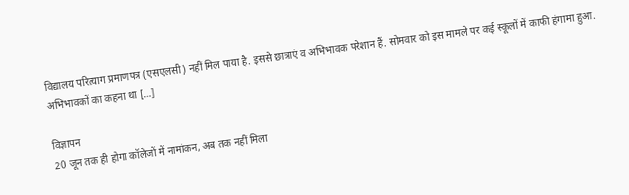विद्यालय परित्याग प्रमाणपत्र (एसएलसी) नहीं मिल पाया है. इससे छात्राएं व अभिभावक परेशान हैं. सोमवार को इस मामले पर कई स्कूलों में काफी हंगामा हुआ. अभिभावकों का कहना था […]

विज्ञापन
20 जून तक ही होगा कॉलेजों में नामांकन, अब तक नहीं मिला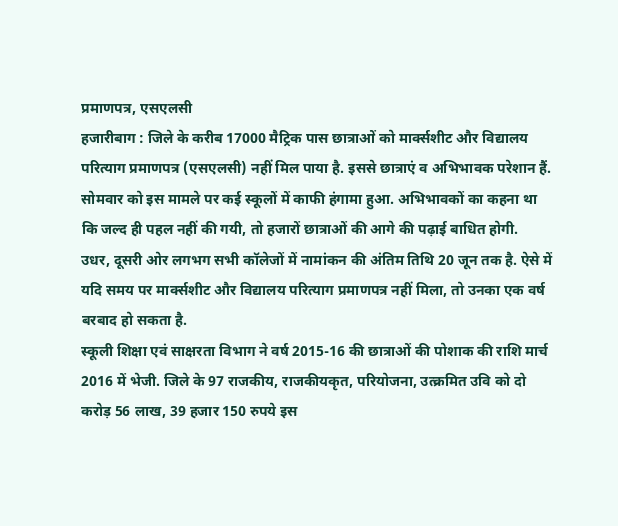प्रमाणपत्र, एसएलसी
हजारीबाग : जिले के करीब 17000 मैट्रिक पास छात्राओं को मार्क्सशीट और विद्यालय परित्याग प्रमाणपत्र (एसएलसी) नहीं मिल पाया है. इससे छात्राएं व अभिभावक परेशान हैं. सोमवार को इस मामले पर कई स्कूलों में काफी हंगामा हुआ. अभिभावकों का कहना था कि जल्द ही पहल नहीं की गयी, तो हजारों छात्राओं की आगे की पढ़ाई बाधित होगी.
उधर, दूसरी ओर लगभग सभी कॉलेजों में नामांकन की अंतिम तिथि 20 जून तक है. ऐसे में यदि समय पर मार्क्सशीट और विद्यालय परित्याग प्रमाणपत्र नहीं मिला, तो उनका एक वर्ष बरबाद हो सकता है.
स्कूली शिक्षा एवं साक्षरता विभाग ने वर्ष 2015-16 की छात्राओं की पोशाक की राशि मार्च 2016 में भेजी. जिले के 97 राजकीय, राजकीयकृत, परियोजना, उत्क्रमित उवि को दो करोड़ 56 लाख, 39 हजार 150 रुपये इस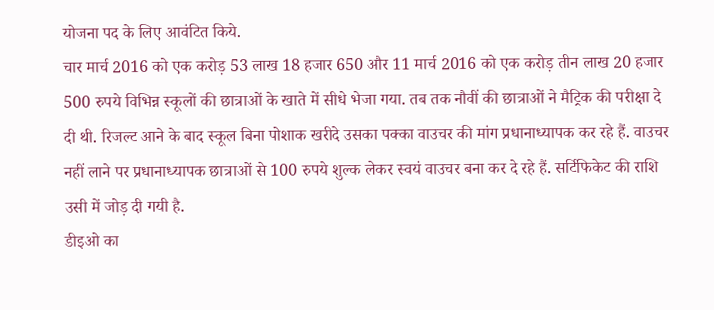योजना पद के लिए आवंटित किये.
चार मार्च 2016 को एक करोड़ 53 लाख 18 हजार 650 और 11 मार्च 2016 को एक करोड़ तीन लाख 20 हजार 500 रुपये विभिन्न स्कूलों की छात्राओं के खाते में सीधे भेजा गया. तब तक नौवीं की छात्राओं ने मैट्रिक की परीक्षा दे दी थी. रिजल्ट आने के बाद स्कूल बिना पोशाक खरीदे उसका पक्का वाउचर की मांग प्रधानाध्यापक कर रहे हैं. वाउचर नहीं लाने पर प्रधानाध्यापक छात्राओं से 100 रुपये शुल्क लेकर स्वयं वाउचर बना कर दे रहे हैं. सर्टिफिकेट की राशि उसी में जोड़ दी गयी है.
डीइओ का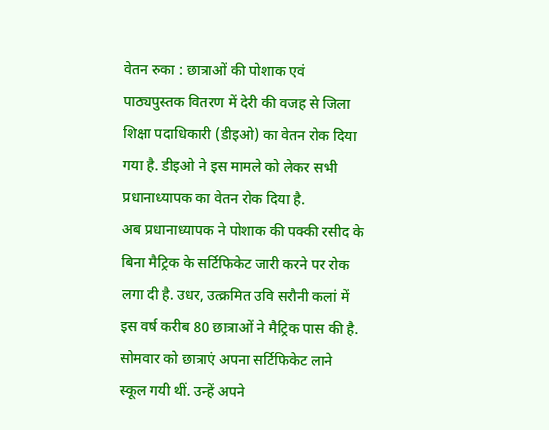वेतन रुका : छात्राओं की पोशाक एवं पाठ्यपुस्तक वितरण में देरी की वजह से जिला शिक्षा पदाधिकारी (डीइओ) का वेतन रोक दिया गया है. डीइओ ने इस मामले को लेकर सभी प्रधानाध्यापक का वेतन रोक दिया है.
अब प्रधानाध्यापक ने पोशाक की पक्की रसीद के बिना मैट्रिक के सर्टिफिकेट जारी करने पर रोक लगा दी है. उधर, उत्क्रमित उवि सरौनी कलां में इस वर्ष करीब 80 छात्राओं ने मैट्रिक पास की है. सोमवार को छात्राएं अपना सर्टिफिकेट लाने स्कूल गयी थीं. उन्हें अपने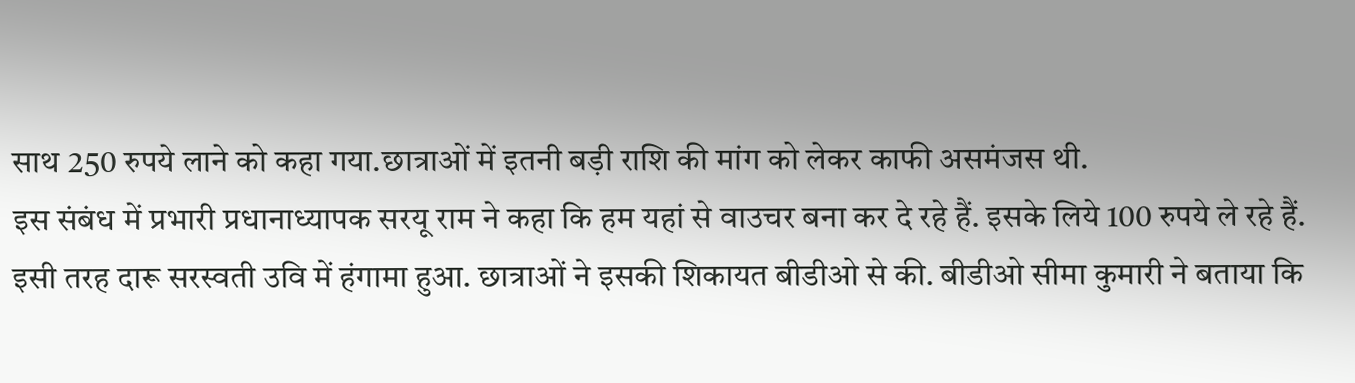साथ 250 रुपये लाने को कहा गया.छात्राओं में इतनी बड़ी राशि की मांग को लेकर काफी असमंजस थी.
इस संबंध में प्रभारी प्रधानाध्यापक सरयू राम ने कहा कि हम यहां से वाउचर बना कर दे रहे हैं. इसके लिये 100 रुपये ले रहे हैं. इसी तरह दारू सरस्वती उवि में हंगामा हुआ. छात्राओं ने इसकी शिकायत बीडीओ से की. बीडीओ सीमा कुमारी ने बताया कि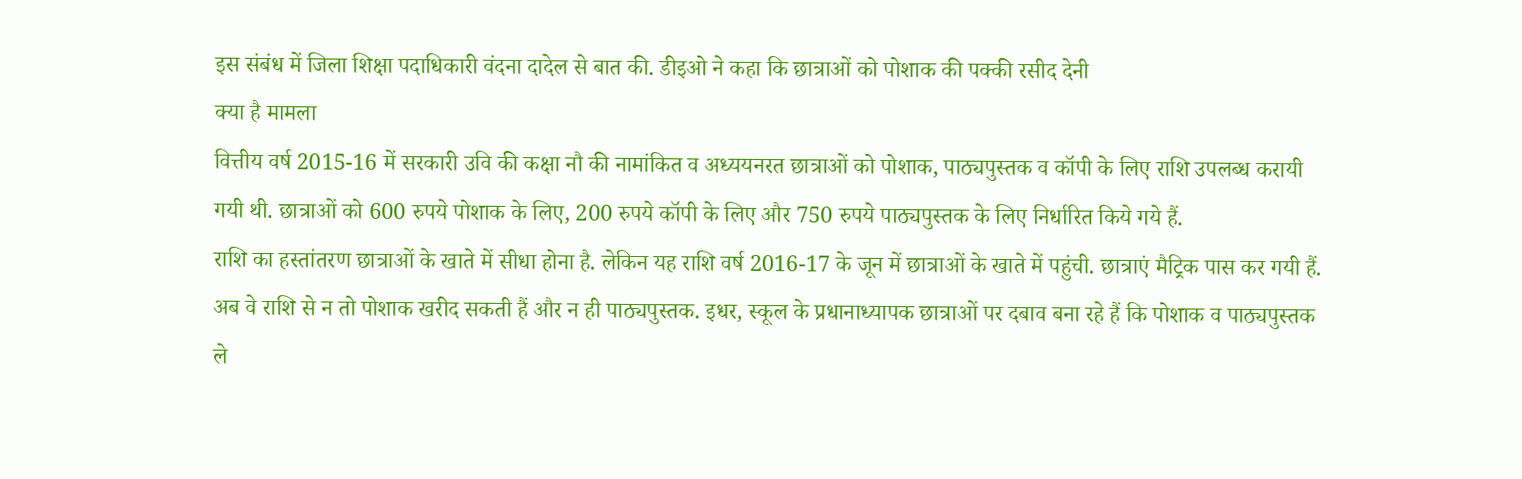इस संबंध में जिला शिक्षा पदाधिकारी वंदना दादेल से बात की. डीइओ ने कहा कि छात्राओं को पोशाक की पक्की रसीद देनी
क्या है मामला
वित्तीय वर्ष 2015-16 में सरकारी उवि की कक्षा नौ की नामांकित व अध्ययनरत छात्राओं को पोशाक, पाठ्यपुस्तक व कॉपी के लिए राशि उपलब्ध करायी गयी थी. छात्राओं को 600 रुपये पोशाक के लिए, 200 रुपये कॉपी के लिए और 750 रुपये पाठ्यपुस्तक के लिए निर्धारित किये गये हैं.
राशि का हस्तांतरण छात्राओं के खाते में सीधा होना है. लेकिन यह राशि वर्ष 2016-17 के जून में छात्राओं के खाते में पहुंची. छात्राएं मैट्रिक पास कर गयी हैं. अब वे राशि से न तो पोशाक खरीद सकती हैं और न ही पाठ्यपुस्तक. इधर, स्कूल के प्रधानाध्यापक छात्राओं पर दबाव बना रहे हैं कि पोशाक व पाठ्यपुस्तक ले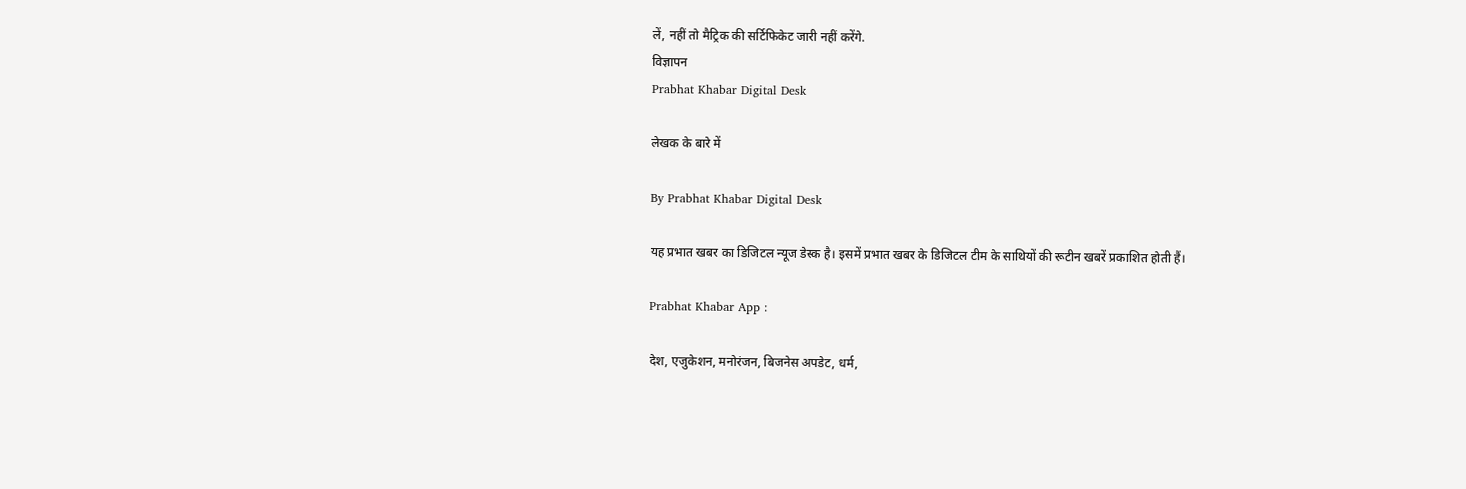लें, नहीं तो मैट्रिक की सर्टिफिकेट जारी नहीं करेंगे.
विज्ञापन
Prabhat Khabar Digital Desk

लेखक के बारे में

By Prabhat Khabar Digital Desk

यह प्रभात खबर का डिजिटल न्यूज डेस्क है। इसमें प्रभात खबर के डिजिटल टीम के साथियों की रूटीन खबरें प्रकाशित होती हैं।

Prabhat Khabar App :

देश, एजुकेशन, मनोरंजन, बिजनेस अपडेट, धर्म,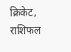क्रिकेट, राशिफल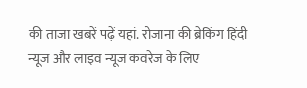की ताजा खबरें पढ़ें यहां. रोजाना की ब्रेकिंग हिंदी न्यूज और लाइव न्यूज कवरेज के लिए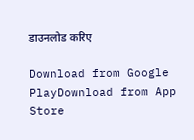डाउनलोड करिए

Download from Google PlayDownload from App Store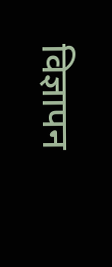विज्ञापन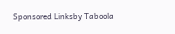Sponsored Linksby Taboola